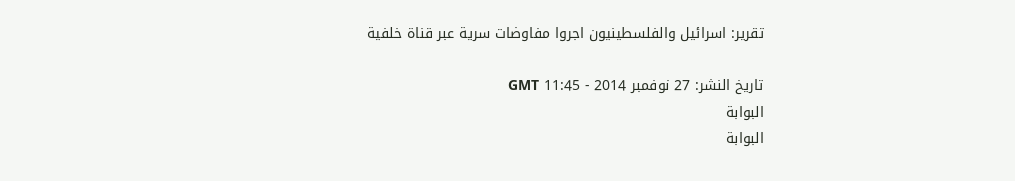تقرير: اسرائيل والفلسطينيون اجروا مفاوضات سرية عبر قناة خلفية

تاريخ النشر: 27 نوفمبر 2014 - 11:45 GMT
البوابة
البوابة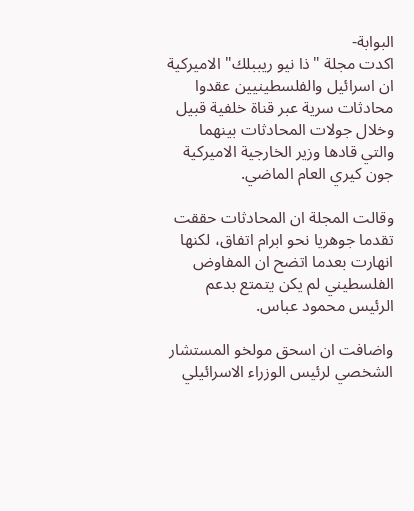البوابة-
اكدت مجلة "ذا نيو ريببلك" الاميركية ان اسرائيل والفلسطينيين عقدوا محادثات سرية عبر قناة خلفية قبيل وخلال جولات المحادثات بينهما والتي قادها وزير الخارجية الاميركية جون كيري العام الماضي.

وقالت المجلة ان المحادثات حققت تقدما جوهريا نحو ابرام اتفاق، لكنها انهارت بعدما اتضح ان المفاوض الفلسطيني لم يكن يتمتع بدعم الرئيس محمود عباس.

واضافت ان اسحق مولخو المستشار الشخصي لرئيس الوزراء الاسرائيلي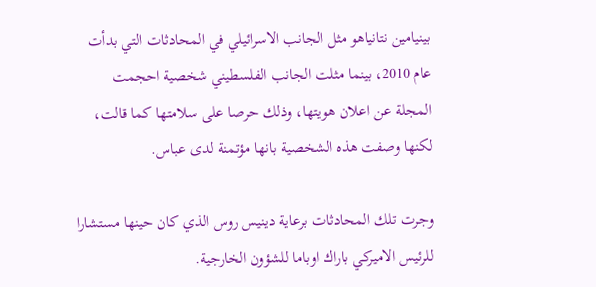بينيامين نتانياهو مثل الجانب الاسرائيلي في المحادثات التي بدأت عام 2010، بينما مثلت الجانب الفلسطيني شخصية احجمت المجلة عن اعلان هويتها، وذلك حرصا على سلامتها كما قالت، لكنها وصفت هذه الشخصية بانها مؤتمنة لدى عباس.

وجرت تلك المحادثات برعاية دينيس روس الذي كان حينها مستشارا للرئيس الاميركي باراك اوباما للشؤون الخارجية.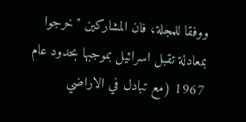ووفقا للمجلة، فان المشاركين "خرجوا بمعادلة تقبل اسرائيل بموجبها بحدود عام 1967 (مع تبادل في الاراضي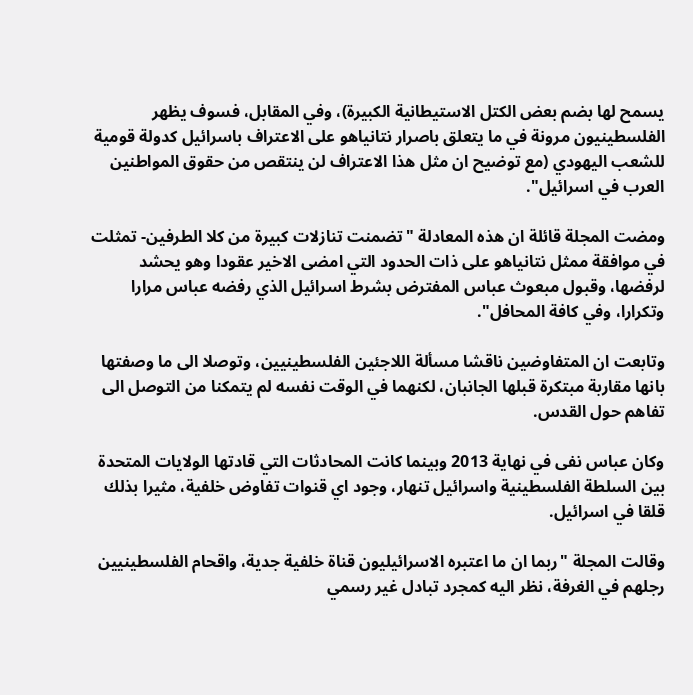يسمح لها بضم بعض الكتل الاستيطانية الكبيرة)، وفي المقابل، فسوف يظهر الفلسطينيون مرونة في ما يتعلق باصرار نتانياهو على الاعتراف باسرائيل كدولة قومية للشعب اليهودي (مع توضيح ان مثل هذا الاعتراف لن ينتقص من حقوق المواطنين العرب في اسرائيل".

ومضت المجلة قائلة ان هذه المعادلة "تضمنت تنازلات كبيرة من كلا الطرفين- تمثلت في موافقة ممثل نتانياهو على ذات الحدود التي امضى الاخير عقودا وهو يحشد لرفضها، وقبول مبعوث عباس المفترض بشرط اسرائيل الذي رفضه عباس مرارا وتكرارا، وفي كافة المحافل".

وتابعت ان المتفاوضين ناقشا مسألة اللاجئين الفلسطينيين، وتوصلا الى ما وصفتها بانها مقاربة مبتكرة قبلها الجانبان، لكنهما في الوقت نفسه لم يتمكنا من التوصل الى تفاهم حول القدس.

وكان عباس نفى في نهاية 2013 وبينما كانت المحادثات التي قادتها الولايات المتحدة بين السلطة الفلسطينية واسرائيل تنهار، وجود اي قنوات تفاوض خلفية، مثيرا بذلك قلقا في اسرائيل.

وقالت المجلة "ربما ان ما اعتبره الاسرائيليون قناة خلفية جدية، واقحام الفلسطينيين رجلهم في الغرفة، نظر اليه كمجرد تبادل غير رسمي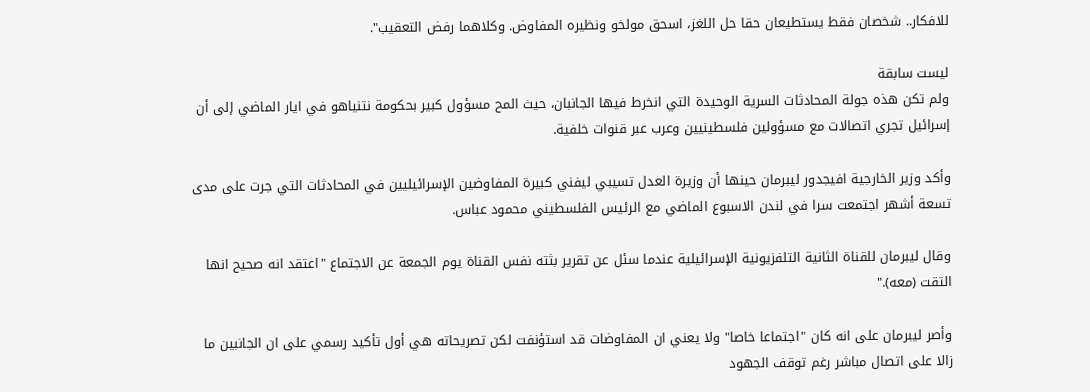للافكار.. شخصان فقط يستطيعان حقا حل اللغز، اسحق مولخو ونظيره المفاوض. وكلاهما رفض التعقيب".

ليست سابقة
ولم تكن هذه جولة المحادثات السرية الوحيدة التي انخرط فيها الجانبان، حيث المح مسؤول كبير بحكومة نتنياهو في ايار الماضي إلى أن إسرائيل تجري اتصالات مع مسؤولين فلسطينيين وعرب عبر قنوات خلفية.

وأكد وزير الخارجية افيجدور ليبرمان حينها أن وزيرة العدل تسيبي ليفني كبيرة المفاوضين الإسرائيليين في المحادثات التي جرت على مدى تسعة أشهر اجتمعت سرا في لندن الاسبوع الماضي مع الرئيس الفلسطيني محمود عباس.

وقال ليبرمان للقناة الثانية التلفزيونية الإسرائيلية عندما سئل عن تقرير بثته نفس القناة يوم الجمعة عن الاجتماع "اعتقد انه صحيح انها التقت (معه)."

وأصر ليبرمان على انه كان "اجتماعا خاصا" ولا يعني ان المفاوضات قد استؤنفت لكن تصريحاته هي أول تأكيد رسمي على ان الجانبين ما زالا على اتصال مباشر رغم توقف الجهود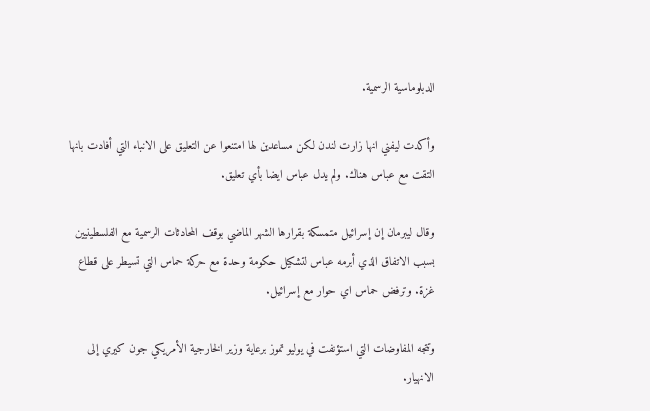الدبلوماسية الرسمية.

وأكدت ليفني انها زارت لندن لكن مساعدين لها امتنعوا عن التعليق على الانباء التي أفادت بانها التقت مع عباس هناك. ولم يدل عباس ايضا بأي تعليق.

وقال ليبرمان إن إسرائيل متمسكة بقرارها الشهر الماضي بوقف المحادثات الرسمية مع الفلسطينيين بسبب الاتفاق الذي أبرمه عباس لتشكيل حكومة وحدة مع حركة حماس التي تسيطر على قطاع غزة. وترفض حماس اي حوار مع إسرائيل.

وتتجه المفاوضات التي استؤنفت في يوليو تموز برعاية وزير الخارجية الأمريكي جون كيري إلى الانهيار.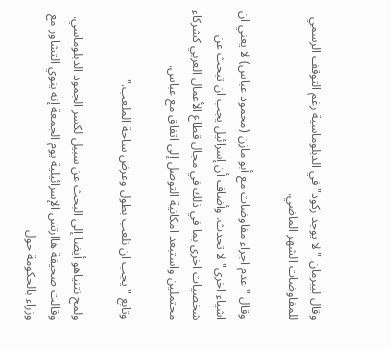وقال ليبرمان "لا يوجد ركود" في الدبلوماسية رغم التوقف الرسمي للمفاوضات الشهر الماضي.

وقال "عدم اجراء مفاوضات مع أبو مازن (محمود عباس) لا يعني ان اشياء اخرى" لا تحدث. وأضاف أن إسرائيل يجب ان تبحث عن شخصيات اخرى بما في ذلك في مجال قطاع الأعمال العربي كشركاء محتملين واستبعد امكانية التوصل إلى اتفاق مع عباس.

وتابع "يجب ان نلعب بطول وعرض ساحة الملعب."

ولمح نتنياهو أيضا إلى البحث عن سبيل لكسر الجمود الدبلوماسي. وقالت صحيفة هاارتس الإسرائيلية يوم الجمعة إنه ينوي التشاور مع وزراء بالحكومة حول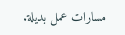مسارات عمل بديلة.